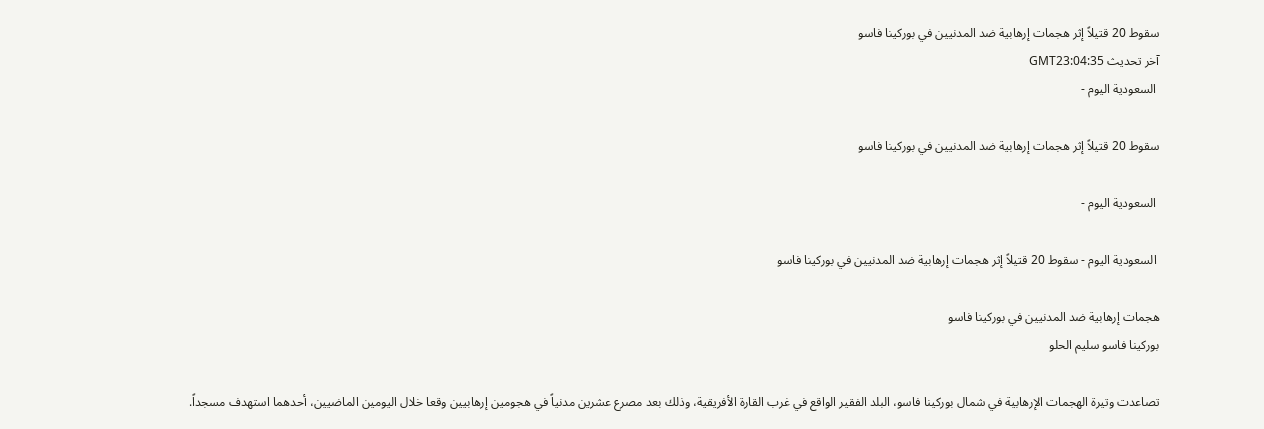سقوط 20 قتيلاً إثر هجمات إرهابية ضد المدنيين في بوركينا فاسو
آخر تحديث GMT23:04:35
 السعودية اليوم -

سقوط 20 قتيلاً إثر هجمات إرهابية ضد المدنيين في بوركينا فاسو

 السعودية اليوم -

 السعودية اليوم - سقوط 20 قتيلاً إثر هجمات إرهابية ضد المدنيين في بوركينا فاسو

هجمات إرهابية ضد المدنيين في بوركينا فاسو
بوركينا فاسو سليم الحلو

تصاعدت وتيرة الهجمات الإرهابية في شمال بوركينا فاسو، البلد الفقير الواقع في غرب القارة الأفريقية، وذلك بعد مصرع عشرين مدنياً في هجومين إرهابيين وقعا خلال اليومين الماضيين، أحدهما استهدف مسجداً.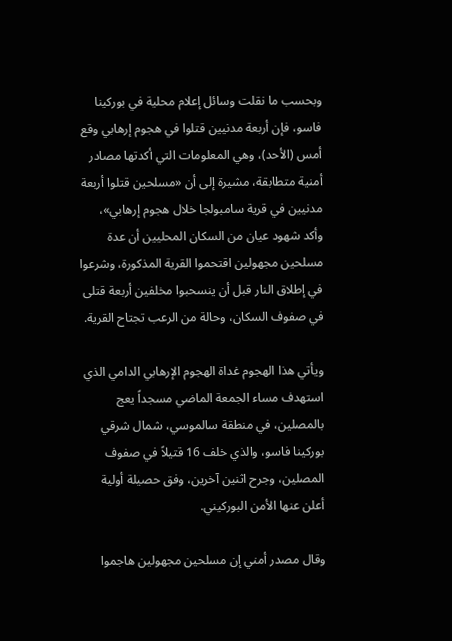وبحسب ما نقلت وسائل إعلام محلية في بوركينا فاسو، فإن أربعة مدنيين قتلوا في هجوم إرهابي وقع أمس (الأحد)، وهي المعلومات التي أكدتها مصادر أمنية متطابقة، مشيرة إلى أن «مسلحين قتلوا أربعة مدنيين في قرية سامبولجا خلال هجوم إرهابي»، وأكد شهود عيان من السكان المحليين أن عدة مسلحين مجهولين اقتحموا القرية المذكورة، وشرعوا في إطلاق النار قبل أن ينسحبوا مخلفين أربعة قتلى في صفوف السكان، وحالة من الرعب تجتاح القرية.

ويأتي هذا الهجوم غداة الهجوم الإرهابي الدامي الذي استهدف مساء الجمعة الماضي مسجداً يعج بالمصلين، في منطقة سالموسي، شمال شرقي بوركينا فاسو، والذي خلف 16 قتيلاً في صفوف المصلين، وجرح اثنين آخرين، وفق حصيلة أولية أعلن عنها الأمن البوركيني.

وقال مصدر أمني إن مسلحين مجهولين هاجموا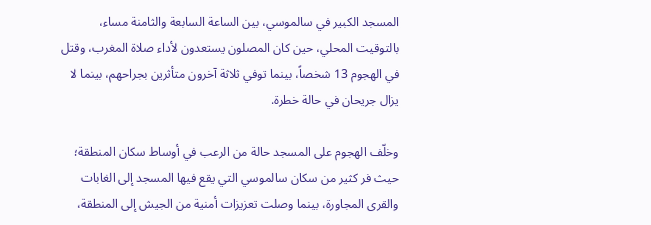المسجد الكبير في سالموسي، بين الساعة السابعة والثامنة مساء، بالتوقيت المحلي، حين كان المصلون يستعدون لأداء صلاة المغرب، وقتل في الهجوم 13 شخصاً، بينما توفي ثلاثة آخرون متأثرين بجراحهم، بينما لا يزال جريحان في حالة خطرة.

وخلّف الهجوم على المسجد حالة من الرعب في أوساط سكان المنطقة؛ حيث فر كثير من سكان سالموسي التي يقع فيها المسجد إلى الغابات والقرى المجاورة، بينما وصلت تعزيزات أمنية من الجيش إلى المنطقة،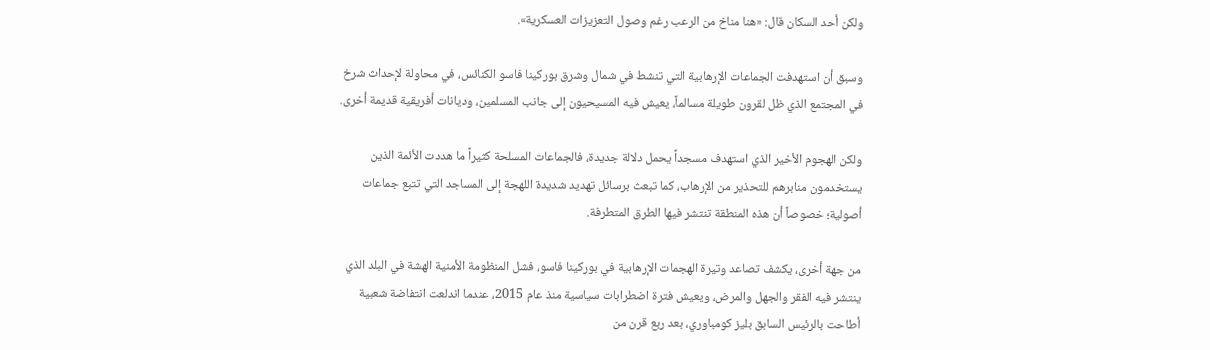ولكن أحد السكان قال: «هنا مناخ من الرعب رغم وصول التعزيزات العسكرية».

وسبق أن استهدفت الجماعات الإرهابية التي تنشط في شمال وشرق بوركينا فاسو الكنائس، في محاولة لإحداث شرخ في المجتمع الذي ظل لقرون طويلة مسالماً، يعيش فيه المسيحيون إلى جانب المسلمين، وديانات أفريقية قديمة أخرى.

ولكن الهجوم الأخير الذي استهدف مسجداً يحمل دلالة جديدة، فالجماعات المسلحة كثيراً ما هددت الأئمة الذين يستخدمون منابرهم للتحذير من الإرهاب، كما تبعث برسائل تهديد شديدة اللهجة إلى المساجد التي تتبع جماعات أصولية؛ خصوصاً أن هذه المنطقة تنتشر فيها الطرق المتطرفة.

من جهة أخرى، يكشف تصاعد وتيرة الهجمات الإرهابية في بوركينا فاسو، فشل المنظومة الأمنية الهشة في البلد الذي ينتشر فيه الفقر والجهل والمرض، ويعيش فترة اضطرابات سياسية منذ عام 2015، عندما اندلعت انتفاضة شعبية أطاحت بالرئيس السابق بليز كومباوري، بعد ربع قرن من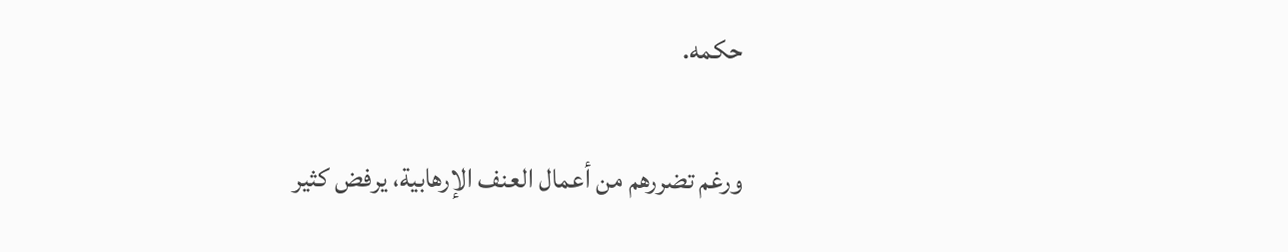حكمه.

ورغم تضررهم من أعمال العنف الإرهابية، يرفض كثير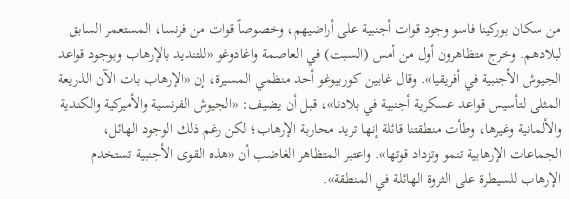من سكان بوركينا فاسو وجود قوات أجنبية على أراضيهم، وخصوصاً قوات من فرنسا، المستعمر السابق لبلادهم. وخرج متظاهرون أول من أمس (السبت) في العاصمة واغادوغو «للتنديد بالإرهاب وبوجود قواعد الجيوش الأجنبية في أفريقيا». وقال غابين كوربيوغو أحد منظمي المسيرة، إن «الإرهاب بات الآن الذريعة المثلى لتأسيس قواعد عسكرية أجنبية في بلادنا»، قبل أن يضيف: «الجيوش الفرنسية والأميركية والكندية والألمانية وغيرها، وطأت منطقتنا قائلة إنها تريد محاربة الإرهاب؛ لكن رغم ذلك الوجود الهائل، الجماعات الإرهابية تنمو وتزداد قوتها». واعتبر المتظاهر الغاضب أن «هذه القوى الأجنبية تستخدم الإرهاب للسيطرة على الثروة الهائلة في المنطقة».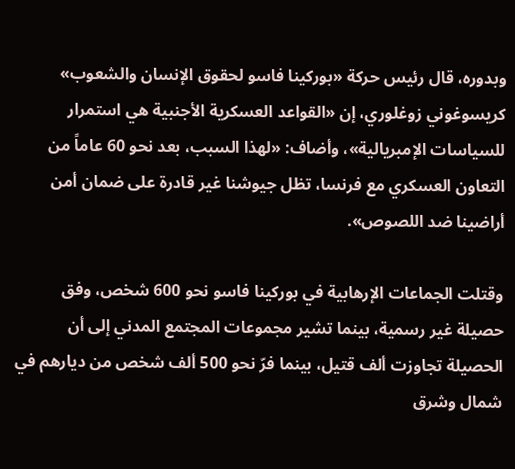وبدوره، قال رئيس حركة «بوركينا فاسو لحقوق الإنسان والشعوب» كريسوغوني زوغلوري، إن «القواعد العسكرية الأجنبية هي استمرار للسياسات الإمبريالية»، وأضاف: «لهذا السبب، بعد نحو 60 عاماً من التعاون العسكري مع فرنسا، تظل جيوشنا غير قادرة على ضمان أمن أراضينا ضد اللصوص».

وقتلت الجماعات الإرهابية في بوركينا فاسو نحو 600 شخص، وفق حصيلة غير رسمية، بينما تشير مجموعات المجتمع المدني إلى أن الحصيلة تجاوزت ألف قتيل، بينما فرّ نحو 500 ألف شخص من ديارهم في شمال وشرق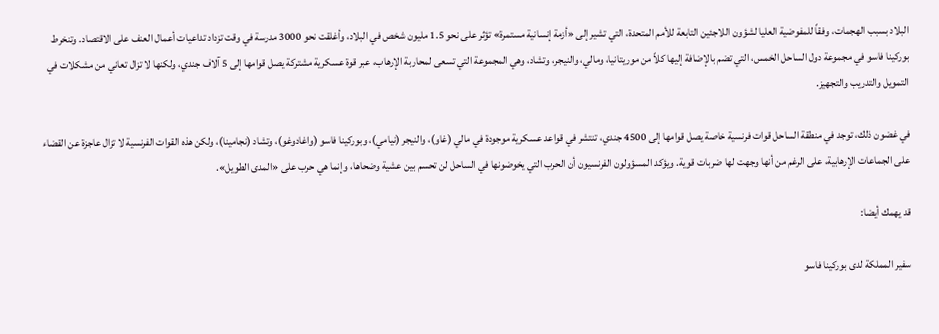البلاد بسبب الهجمات، وفقاً للمفوضية العليا لشؤون اللاجئين التابعة للأمم المتحدة، التي تشير إلى «أزمة إنسانية مستمرة» تؤثر على نحو 1.5 مليون شخص في البلاد، وأغلقت نحو 3000 مدرسة في وقت تزداد تداعيات أعمال العنف على الاقتصاد. وتنخرط بوركينا فاسو في مجموعة دول الساحل الخمس، التي تضم بالإضافة إليها كلاً من موريتانيا، ومالي، والنيجر، وتشاد، وهي المجموعة التي تسعى لمحاربة الإرهاب، عبر قوة عسكرية مشتركة يصل قوامها إلى 5 آلاف جندي، ولكنها لا تزال تعاني من مشكلات في التمويل والتدريب والتجهيز.

في غضون ذلك، توجد في منطقة الساحل قوات فرنسية خاصة يصل قوامها إلى 4500 جندي، تنتشر في قواعد عسكرية موجودة في مالي (غاو)، والنيجر (نيامي)، وبوركينا فاسو (واغادوغو)، وتشاد (نجامينا)، ولكن هذه القوات الفرنسية لا تزال عاجزة عن القضاء على الجماعات الإرهابية، على الرغم من أنها وجهت لها ضربات قوية. ويؤكد المسؤولون الفرنسيون أن الحرب التي يخوضونها في الساحل لن تحسم بين عشية وضحاها، وإنما هي حرب على «المدى الطويل».

قد يهمك أيضا:

سفير المملكة لدى بوركينا فاسو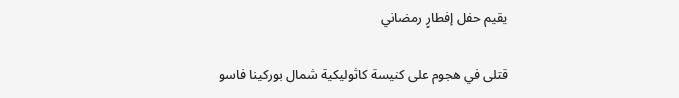يقيم حفل إفطارٍ رمضاني

قتلى في هجوم على كنيسة كاثوليكية شمال بوركينا فاسو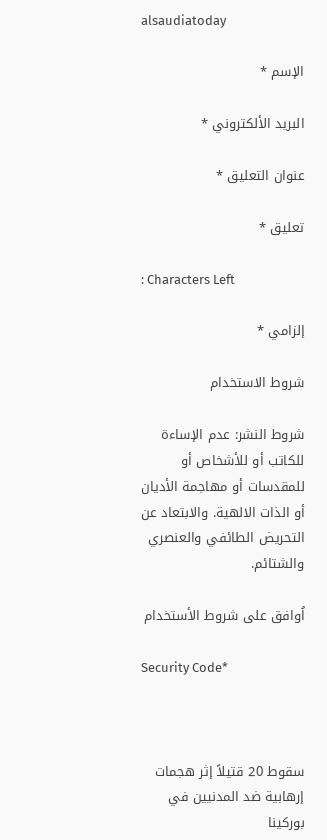alsaudiatoday

الإسم *

البريد الألكتروني *

عنوان التعليق *

تعليق *

: Characters Left

إلزامي *

شروط الاستخدام

شروط النشر: عدم الإساءة للكاتب أو للأشخاص أو للمقدسات أو مهاجمة الأديان أو الذات الالهية. والابتعاد عن التحريض الطائفي والعنصري والشتائم.

اُوافق على شروط الأستخدام

Security Code*



سقوط 20 قتيلاً إثر هجمات إرهابية ضد المدنيين في بوركينا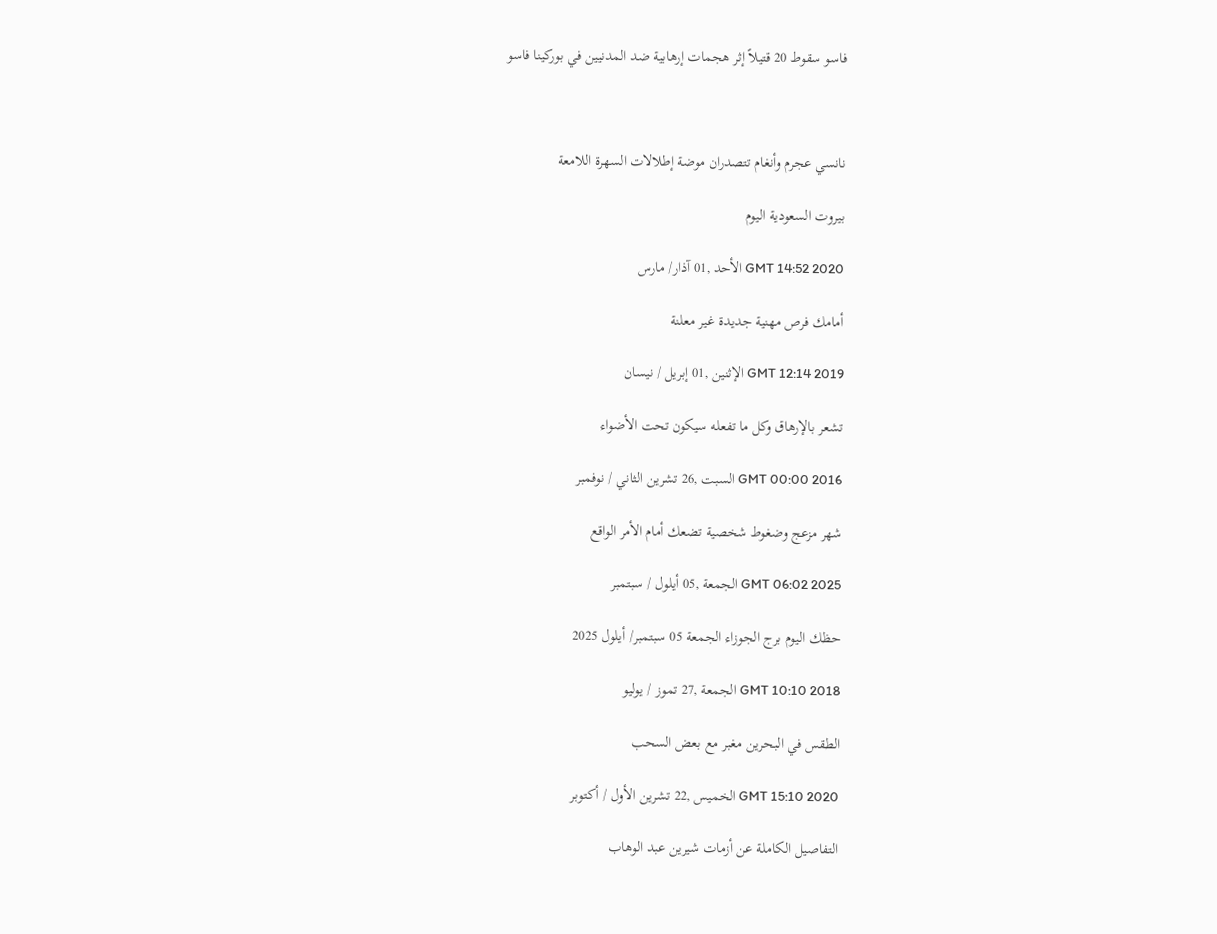فاسو سقوط 20 قتيلاً إثر هجمات إرهابية ضد المدنيين في بوركينا فاسو



نانسي عجرم وأنغام تتصدران موضة إطلالات السهرة اللامعة

بيروت السعودية اليوم

GMT 14:52 2020 الأحد ,01 آذار/ مارس

أمامك فرص مهنية جديدة غير معلنة

GMT 12:14 2019 الإثنين ,01 إبريل / نيسان

تشعر بالإرهاق وكل ما تفعله سيكون تحت الأضواء

GMT 00:00 2016 السبت ,26 تشرين الثاني / نوفمبر

شهر مزعج وضغوط شخصية تضعك أمام الأمر الواقع

GMT 06:02 2025 الجمعة ,05 أيلول / سبتمبر

حظك اليوم برج الجوزاء الجمعة 05 سبتمبر/ أيلول 2025

GMT 10:10 2018 الجمعة ,27 تموز / يوليو

الطقس في البحرين مغبر مع بعض السحب

GMT 15:10 2020 الخميس ,22 تشرين الأول / أكتوبر

التفاصيل الكاملة عن أزمات شيرين عبد الوهاب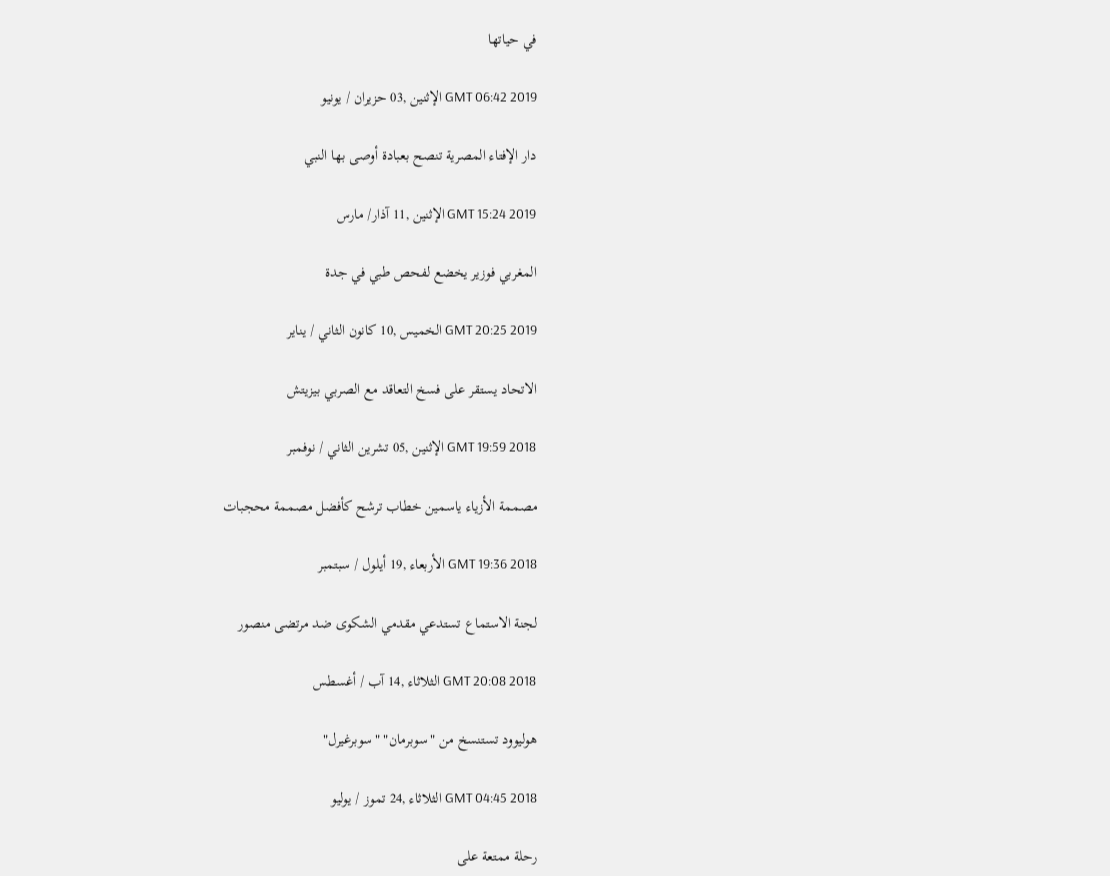في حياتها

GMT 06:42 2019 الإثنين ,03 حزيران / يونيو

دار الإفتاء المصرية تنصح بعبادة أوصى بها النبي

GMT 15:24 2019 الإثنين ,11 آذار/ مارس

المغربي فوزير يخضع لفحص طبي في جدة

GMT 20:25 2019 الخميس ,10 كانون الثاني / يناير

الاتحاد يستقر على فسخ التعاقد مع الصربي بيزيتش

GMT 19:59 2018 الإثنين ,05 تشرين الثاني / نوفمبر

مصممة الأزياء ياسمين خطاب ترشح كأفضل مصممة محجبات

GMT 19:36 2018 الأربعاء ,19 أيلول / سبتمبر

لجنة الاستماع تستدعي مقدمي الشكوى ضد مرتضى منصور

GMT 20:08 2018 الثلاثاء ,14 آب / أغسطس

هوليوود تستنسخ من "سوبرمان" "سوبرغيرل"

GMT 04:45 2018 الثلاثاء ,24 تموز / يوليو

رحلة ممتعة على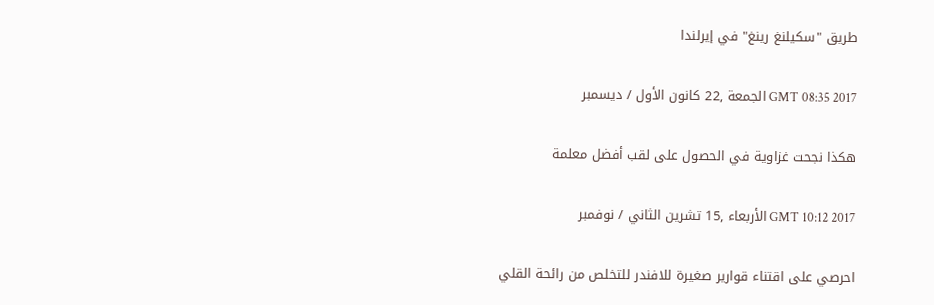طريق "سكيلنغ رينغ" في إيرلندا

GMT 08:35 2017 الجمعة ,22 كانون الأول / ديسمبر

هكذا نجحت غزاوية في الحصول على لقب أفضل معلمة

GMT 10:12 2017 الأربعاء ,15 تشرين الثاني / نوفمبر

احرصي على اقتناء قوارير صغيرة للافندر للتخلص من رائحة القلي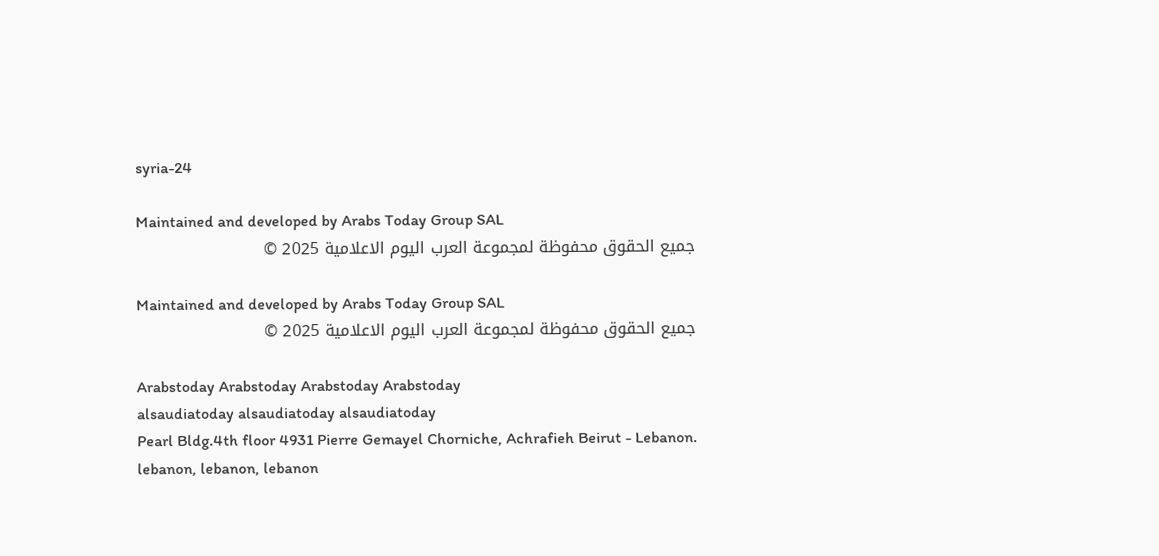syria-24

Maintained and developed by Arabs Today Group SAL
جميع الحقوق محفوظة لمجموعة العرب اليوم الاعلامية 2025 ©

Maintained and developed by Arabs Today Group SAL
جميع الحقوق محفوظة لمجموعة العرب اليوم الاعلامية 2025 ©

Arabstoday Arabstoday Arabstoday Arabstoday
alsaudiatoday alsaudiatoday alsaudiatoday
Pearl Bldg.4th floor 4931 Pierre Gemayel Chorniche, Achrafieh Beirut - Lebanon.
lebanon, lebanon, lebanon